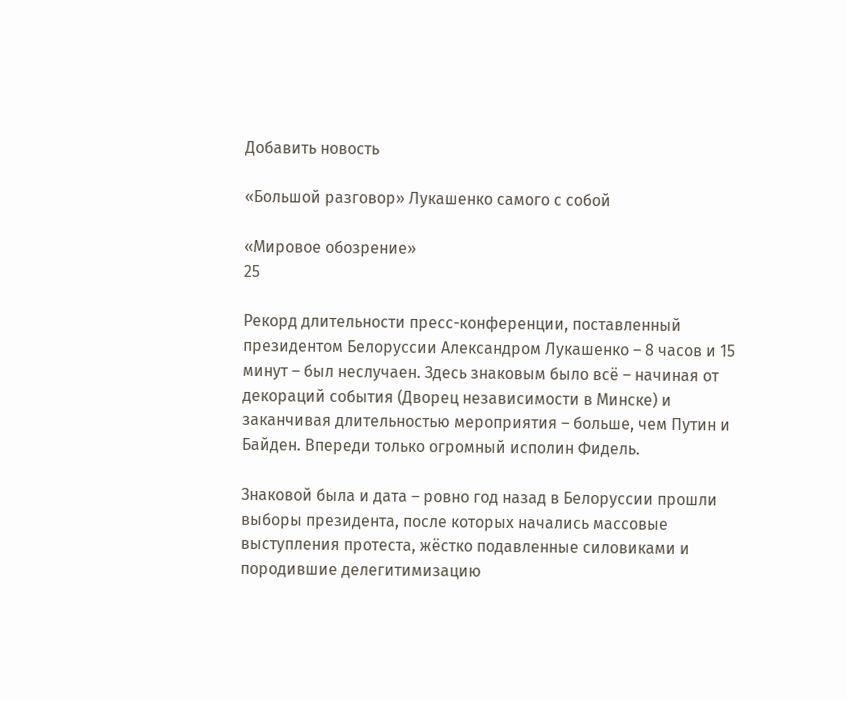Добавить новость

«Большой разговор» Лукашенко самого с собой

«Мировое обозрение»
25

Рекорд длительности пресс-конференции, поставленный президентом Белоруссии Александром Лукашенко – 8 часов и 15 минут – был неслучаен. Здесь знаковым было всё – начиная от декораций события (Дворец независимости в Минске) и заканчивая длительностью мероприятия – больше, чем Путин и Байден. Впереди только огромный исполин Фидель.

Знаковой была и дата – ровно год назад в Белоруссии прошли выборы президента, после которых начались массовые выступления протеста, жёстко подавленные силовиками и породившие делегитимизацию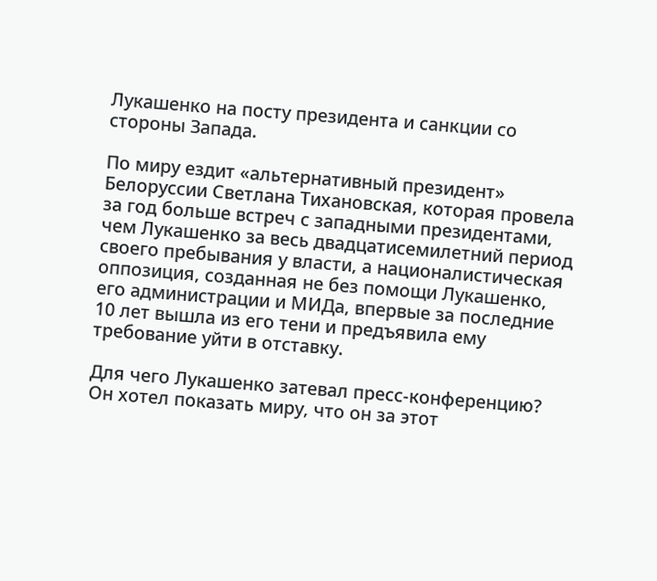Лукашенко на посту президента и санкции со стороны Запада.

По миру ездит «альтернативный президент» Белоруссии Светлана Тихановская, которая провела за год больше встреч с западными президентами, чем Лукашенко за весь двадцатисемилетний период своего пребывания у власти, а националистическая оппозиция, созданная не без помощи Лукашенко, его администрации и МИДа, впервые за последние 10 лет вышла из его тени и предъявила ему требование уйти в отставку.

Для чего Лукашенко затевал пресс-конференцию? Он хотел показать миру, что он за этот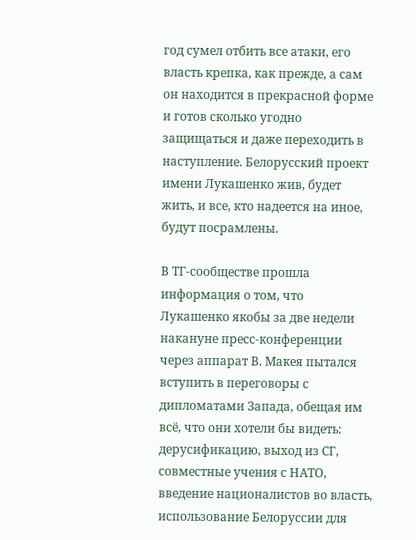год сумел отбить все атаки, его власть крепка, как прежде, а сам он находится в прекрасной форме и готов сколько угодно защищаться и даже переходить в наступление. Белорусский проект имени Лукашенко жив, будет жить, и все, кто надеется на иное, будут посрамлены.

В ТГ-сообществе прошла информация о том, что Лукашенко якобы за две недели накануне пресс-конференции через аппарат В. Макея пытался вступить в переговоры с дипломатами Запада, обещая им всё, что они хотели бы видеть: дерусификацию, выход из СГ, совместные учения с НАТО, введение националистов во власть, использование Белоруссии для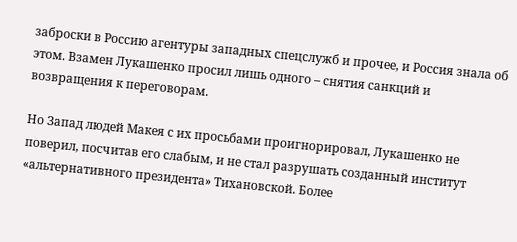заброски в Россию агентуры западных спецслужб и прочее, и Россия знала об этом. Взамен Лукашенко просил лишь одного – снятия санкций и возвращения к переговорам.

Но Запад людей Макея с их просьбами проигнорировал, Лукашенко не поверил, посчитав его слабым, и не стал разрушать созданный институт «альтернативного президента» Тихановской. Более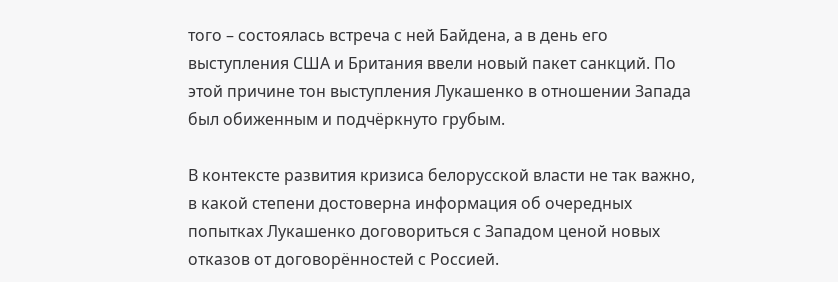того – состоялась встреча с ней Байдена, а в день его выступления США и Британия ввели новый пакет санкций. По этой причине тон выступления Лукашенко в отношении Запада был обиженным и подчёркнуто грубым.

В контексте развития кризиса белорусской власти не так важно, в какой степени достоверна информация об очередных попытках Лукашенко договориться с Западом ценой новых отказов от договорённостей с Россией.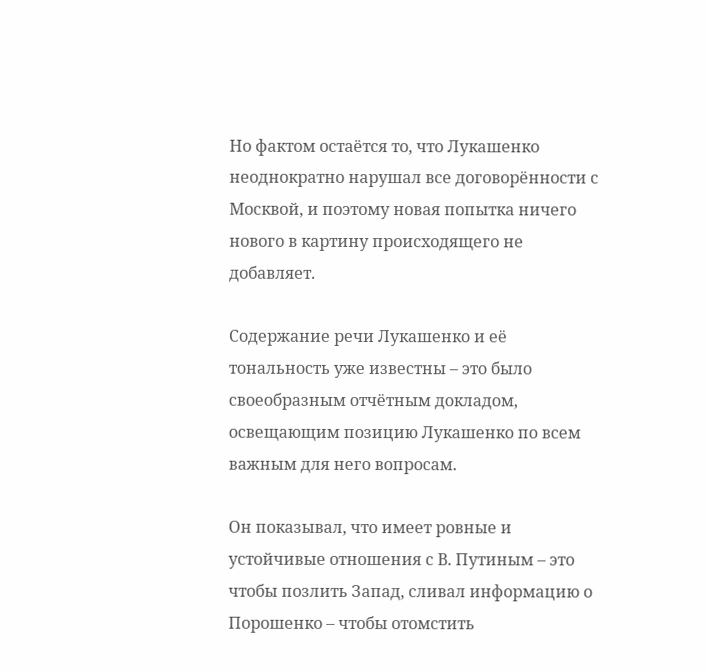Но фактом остаётся то, что Лукашенко неоднократно нарушал все договорённости с Москвой, и поэтому новая попытка ничего нового в картину происходящего не добавляет.

Содержание речи Лукашенко и её тональность уже известны – это было своеобразным отчётным докладом, освещающим позицию Лукашенко по всем важным для него вопросам.

Он показывал, что имеет ровные и устойчивые отношения с В. Путиным – это чтобы позлить Запад, сливал информацию о Порошенко – чтобы отомстить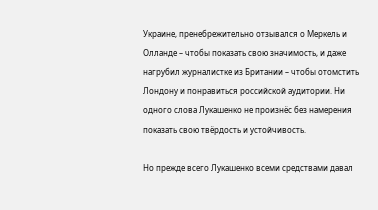Украине, пренебрежительно отзывался о Меркель и Олланде – чтобы показать свою значимость, и даже нагрубил журналистке из Британии – чтобы отомстить Лондону и понравиться российской аудитории. Ни одного слова Лукашенко не произнёс без намерения показать свою твёрдость и устойчивость.

Но прежде всего Лукашенко всеми средствами давал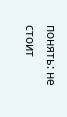понять: не стоит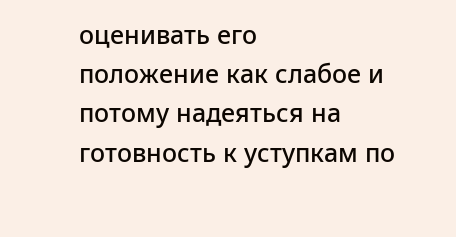оценивать его положение как слабое и потому надеяться на готовность к уступкам по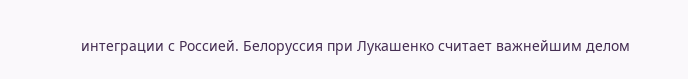интеграции с Россией. Белоруссия при Лукашенко считает важнейшим делом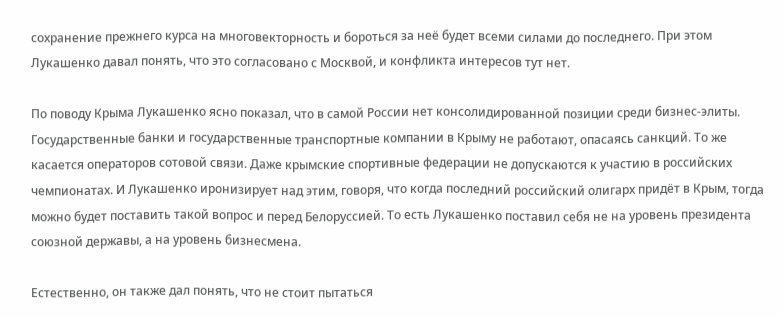сохранение прежнего курса на многовекторность и бороться за неё будет всеми силами до последнего. При этом Лукашенко давал понять, что это согласовано с Москвой, и конфликта интересов тут нет.

По поводу Крыма Лукашенко ясно показал, что в самой России нет консолидированной позиции среди бизнес-элиты. Государственные банки и государственные транспортные компании в Крыму не работают, опасаясь санкций. То же касается операторов сотовой связи. Даже крымские спортивные федерации не допускаются к участию в российских чемпионатах. И Лукашенко иронизирует над этим, говоря, что когда последний российский олигарх придёт в Крым, тогда можно будет поставить такой вопрос и перед Белоруссией. То есть Лукашенко поставил себя не на уровень президента союзной державы, а на уровень бизнесмена.

Естественно, он также дал понять, что не стоит пытаться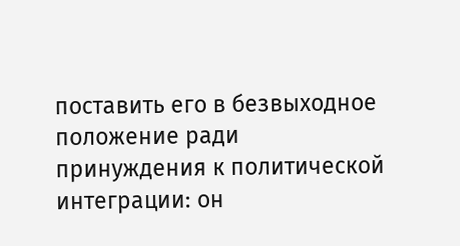поставить его в безвыходное положение ради принуждения к политической интеграции: он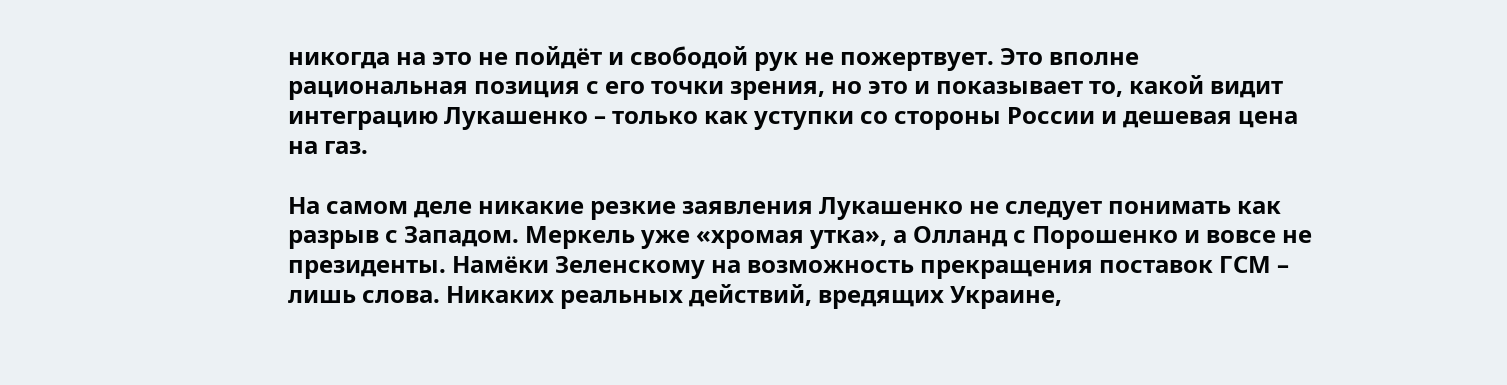никогда на это не пойдёт и свободой рук не пожертвует. Это вполне рациональная позиция с его точки зрения, но это и показывает то, какой видит интеграцию Лукашенко – только как уступки со стороны России и дешевая цена на газ.

На самом деле никакие резкие заявления Лукашенко не следует понимать как разрыв с Западом. Меркель уже «хромая утка», а Олланд с Порошенко и вовсе не президенты. Намёки Зеленскому на возможность прекращения поставок ГСМ – лишь слова. Никаких реальных действий, вредящих Украине,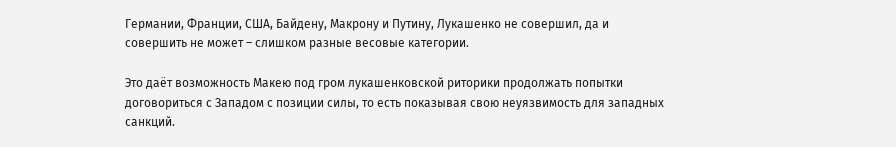Германии, Франции, США, Байдену, Макрону и Путину, Лукашенко не совершил, да и совершить не может – слишком разные весовые категории.

Это даёт возможность Макею под гром лукашенковской риторики продолжать попытки договориться с Западом с позиции силы, то есть показывая свою неуязвимость для западных санкций.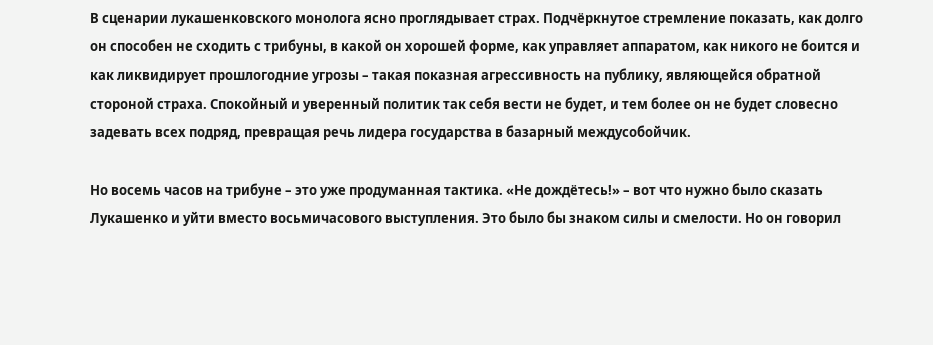В сценарии лукашенковского монолога ясно проглядывает страх. Подчёркнутое стремление показать, как долго он способен не сходить с трибуны, в какой он хорошей форме, как управляет аппаратом, как никого не боится и как ликвидирует прошлогодние угрозы – такая показная агрессивность на публику, являющейся обратной стороной страха. Спокойный и уверенный политик так себя вести не будет, и тем более он не будет словесно задевать всех подряд, превращая речь лидера государства в базарный междусобойчик.

Но восемь часов на трибуне – это уже продуманная тактика. «Не дождётесь!» – вот что нужно было сказать Лукашенко и уйти вместо восьмичасового выступления. Это было бы знаком силы и смелости. Но он говорил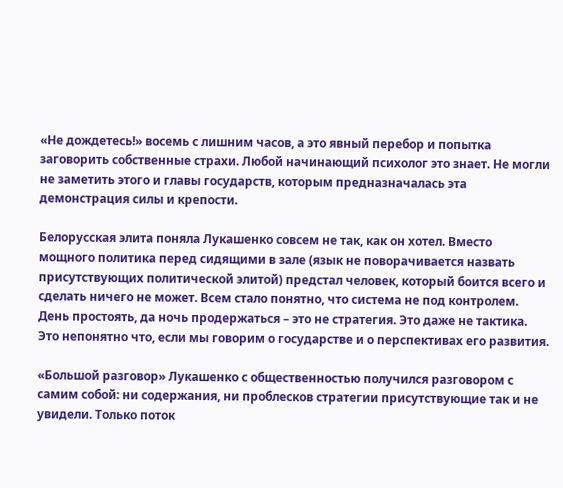«Не дождетесь!» восемь с лишним часов, а это явный перебор и попытка заговорить собственные страхи. Любой начинающий психолог это знает. Не могли не заметить этого и главы государств, которым предназначалась эта демонстрация силы и крепости.

Белорусская элита поняла Лукашенко совсем не так, как он хотел. Вместо мощного политика перед сидящими в зале (язык не поворачивается назвать присутствующих политической элитой) предстал человек, который боится всего и сделать ничего не может. Всем стало понятно, что система не под контролем. День простоять, да ночь продержаться – это не стратегия. Это даже не тактика. Это непонятно что, если мы говорим о государстве и о перспективах его развития.

«Большой разговор» Лукашенко с общественностью получился разговором с самим собой: ни содержания, ни проблесков стратегии присутствующие так и не увидели. Только поток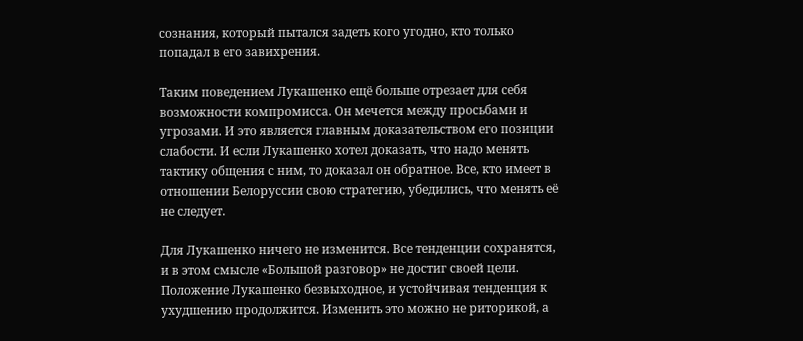сознания, который пытался задеть кого угодно, кто только попадал в его завихрения.

Таким поведением Лукашенко ещё больше отрезает для себя возможности компромисса. Он мечется между просьбами и угрозами. И это является главным доказательством его позиции слабости. И если Лукашенко хотел доказать, что надо менять тактику общения с ним, то доказал он обратное. Все, кто имеет в отношении Белоруссии свою стратегию, убедились, что менять её не следует.

Для Лукашенко ничего не изменится. Все тенденции сохранятся, и в этом смысле «Большой разговор» не достиг своей цели. Положение Лукашенко безвыходное, и устойчивая тенденция к ухудшению продолжится. Изменить это можно не риторикой, а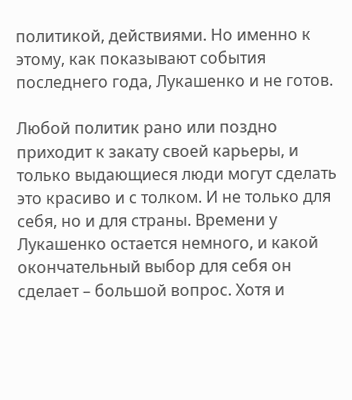политикой, действиями. Но именно к этому, как показывают события последнего года, Лукашенко и не готов.

Любой политик рано или поздно приходит к закату своей карьеры, и только выдающиеся люди могут сделать это красиво и с толком. И не только для себя, но и для страны. Времени у Лукашенко остается немного, и какой окончательный выбор для себя он сделает – большой вопрос. Хотя и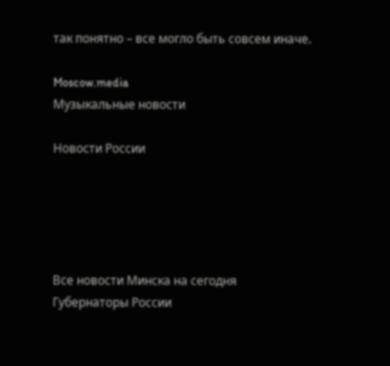так понятно – все могло быть совсем иначе.

Moscow.media
Музыкальные новости

Новости России





Все новости Минска на сегодня
Губернаторы России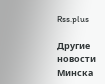Rss.plus

Другие новости Минска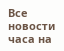Все новости часа на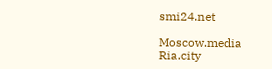smi24.net

Moscow.media
Ria.city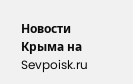Новости Крыма на Sevpoisk.ru